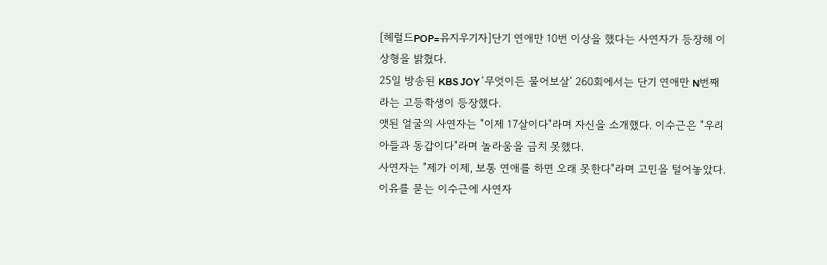[헤럴드POP=유지우기자]단기 연애만 10번 이상을 했다는 사연자가 등장해 이상형을 밝혔다.
25일 방송된 KBS JOY ‘무엇이든 물어보살’ 260회에서는 단기 연애만 N번째라는 고등학생이 등장했다.
앳된 얼굴의 사연자는 "이제 17살이다"라며 자신을 소개했다. 이수근은 "우리 아들과 동갑이다"라며 놀라움을 금치 못했다.
사연자는 "제가 이제, 보통 연애를 하면 오래 못한다"라며 고민을 털어놓았다. 이유를 묻는 이수근에 사연자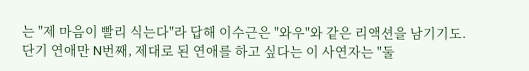는 "제 마음이 빨리 식는다"라 답해 이수근은 "와우"와 같은 리액션을 남기기도.
단기 연애만 N번째, 제대로 된 연애를 하고 싶다는 이 사연자는 "둘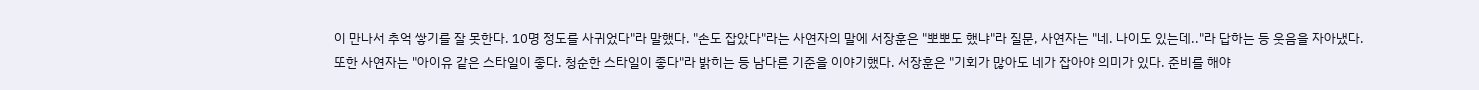이 만나서 추억 쌓기를 잘 못한다. 10명 정도를 사귀었다"라 말했다. "손도 잡았다"라는 사연자의 말에 서장훈은 "뽀뽀도 했냐"라 질문, 사연자는 "네. 나이도 있는데.."라 답하는 등 웃음을 자아냈다.
또한 사연자는 "아이유 같은 스타일이 좋다. 청순한 스타일이 좋다"라 밝히는 등 남다른 기준을 이야기했다. 서장훈은 "기회가 많아도 네가 잡아야 의미가 있다. 준비를 해야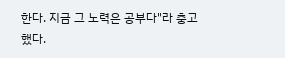한다. 지금 그 노력은 공부다"라 충고했다.